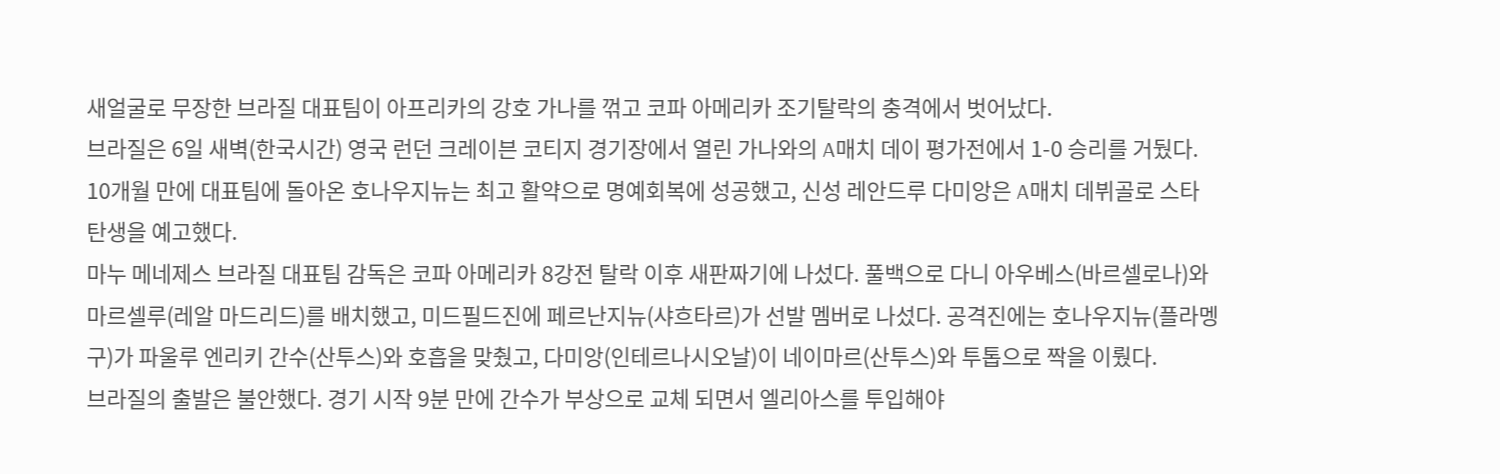새얼굴로 무장한 브라질 대표팀이 아프리카의 강호 가나를 꺾고 코파 아메리카 조기탈락의 충격에서 벗어났다.
브라질은 6일 새벽(한국시간) 영국 런던 크레이븐 코티지 경기장에서 열린 가나와의 A매치 데이 평가전에서 1-0 승리를 거뒀다. 10개월 만에 대표팀에 돌아온 호나우지뉴는 최고 활약으로 명예회복에 성공했고, 신성 레안드루 다미앙은 A매치 데뷔골로 스타 탄생을 예고했다.
마누 메네제스 브라질 대표팀 감독은 코파 아메리카 8강전 탈락 이후 새판짜기에 나섰다. 풀백으로 다니 아우베스(바르셀로나)와 마르셀루(레알 마드리드)를 배치했고, 미드필드진에 페르난지뉴(샤흐타르)가 선발 멤버로 나섰다. 공격진에는 호나우지뉴(플라멩구)가 파울루 엔리키 간수(산투스)와 호흡을 맞췄고, 다미앙(인테르나시오날)이 네이마르(산투스)와 투톱으로 짝을 이뤘다.
브라질의 출발은 불안했다. 경기 시작 9분 만에 간수가 부상으로 교체 되면서 엘리아스를 투입해야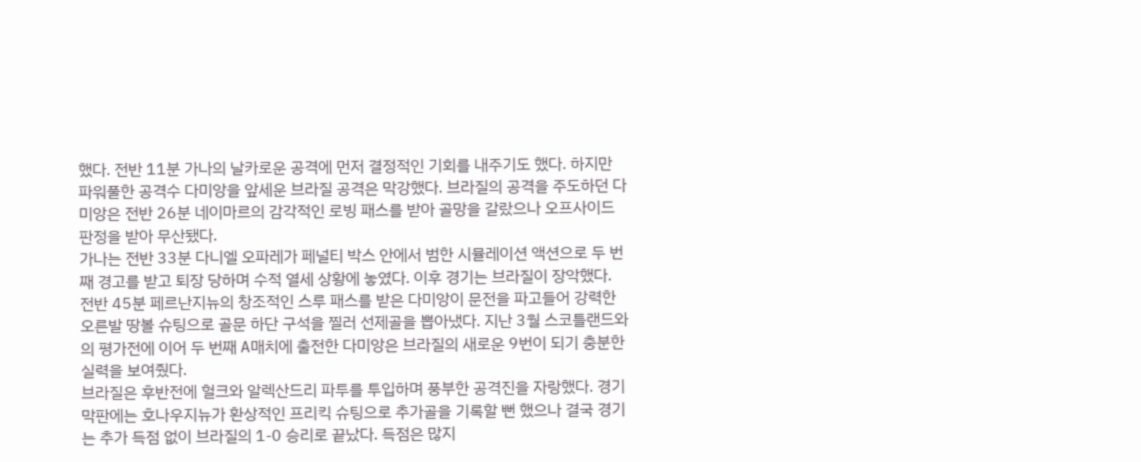했다. 전반 11분 가나의 날카로운 공격에 먼저 결정적인 기회를 내주기도 했다. 하지만 파워풀한 공격수 다미앙을 앞세운 브라질 공격은 막강했다. 브라질의 공격을 주도하던 다미앙은 전반 26분 네이마르의 감각적인 로빙 패스를 받아 골망을 갈랐으나 오프사이드 판정을 받아 무산됐다.
가나는 전반 33분 다니엘 오파레가 페널티 박스 안에서 범한 시뮬레이션 액션으로 두 번째 경고를 받고 퇴장 당하며 수적 열세 상황에 놓였다. 이후 경기는 브라질이 장악했다. 전반 45분 페르난지뉴의 창조적인 스루 패스를 받은 다미앙이 문전을 파고들어 강력한 오른발 땅볼 슈팅으로 골문 하단 구석을 찔러 선제골을 뽑아냈다. 지난 3월 스코틀랜드와의 평가전에 이어 두 번째 A매치에 출전한 다미앙은 브라질의 새로운 9번이 되기 충분한 실력을 보여줬다.
브라질은 후반전에 헐크와 알렉산드리 파투를 투입하며 풍부한 공격진을 자랑했다. 경기 막판에는 호나우지뉴가 환상적인 프리킥 슈팅으로 추가골을 기록할 뻔 했으나 결국 경기는 추가 득점 없이 브라질의 1-0 승리로 끝났다. 득점은 많지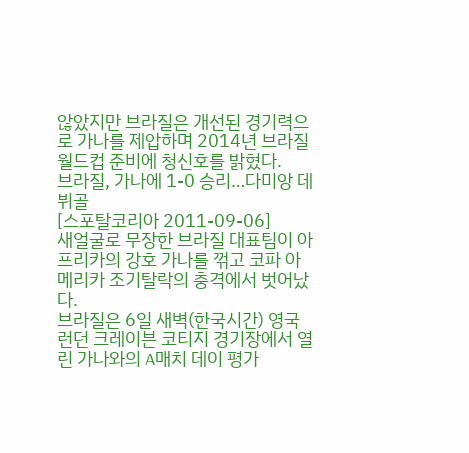않았지만 브라질은 개선된 경기력으로 가나를 제압하며 2014년 브라질 월드컵 준비에 청신호를 밝혔다.
브라질, 가나에 1-0 승리…다미앙 데뷔골
[스포탈코리아 2011-09-06]
새얼굴로 무장한 브라질 대표팀이 아프리카의 강호 가나를 꺾고 코파 아메리카 조기탈락의 충격에서 벗어났다.
브라질은 6일 새벽(한국시간) 영국 런던 크레이븐 코티지 경기장에서 열린 가나와의 A매치 데이 평가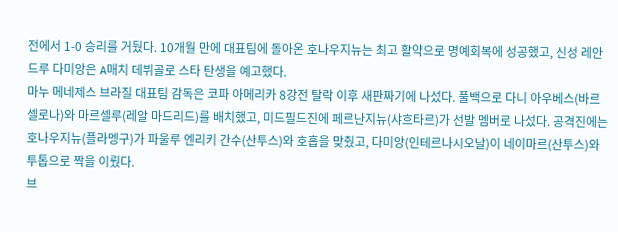전에서 1-0 승리를 거뒀다. 10개월 만에 대표팀에 돌아온 호나우지뉴는 최고 활약으로 명예회복에 성공했고, 신성 레안드루 다미앙은 A매치 데뷔골로 스타 탄생을 예고했다.
마누 메네제스 브라질 대표팀 감독은 코파 아메리카 8강전 탈락 이후 새판짜기에 나섰다. 풀백으로 다니 아우베스(바르셀로나)와 마르셀루(레알 마드리드)를 배치했고, 미드필드진에 페르난지뉴(샤흐타르)가 선발 멤버로 나섰다. 공격진에는 호나우지뉴(플라멩구)가 파울루 엔리키 간수(산투스)와 호흡을 맞췄고, 다미앙(인테르나시오날)이 네이마르(산투스)와 투톱으로 짝을 이뤘다.
브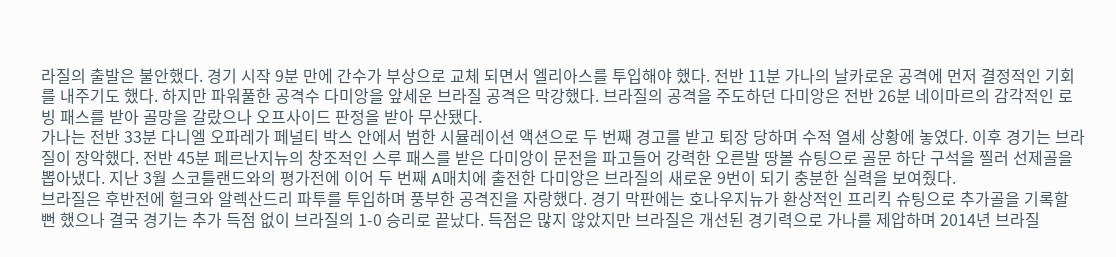라질의 출발은 불안했다. 경기 시작 9분 만에 간수가 부상으로 교체 되면서 엘리아스를 투입해야 했다. 전반 11분 가나의 날카로운 공격에 먼저 결정적인 기회를 내주기도 했다. 하지만 파워풀한 공격수 다미앙을 앞세운 브라질 공격은 막강했다. 브라질의 공격을 주도하던 다미앙은 전반 26분 네이마르의 감각적인 로빙 패스를 받아 골망을 갈랐으나 오프사이드 판정을 받아 무산됐다.
가나는 전반 33분 다니엘 오파레가 페널티 박스 안에서 범한 시뮬레이션 액션으로 두 번째 경고를 받고 퇴장 당하며 수적 열세 상황에 놓였다. 이후 경기는 브라질이 장악했다. 전반 45분 페르난지뉴의 창조적인 스루 패스를 받은 다미앙이 문전을 파고들어 강력한 오른발 땅볼 슈팅으로 골문 하단 구석을 찔러 선제골을 뽑아냈다. 지난 3월 스코틀랜드와의 평가전에 이어 두 번째 A매치에 출전한 다미앙은 브라질의 새로운 9번이 되기 충분한 실력을 보여줬다.
브라질은 후반전에 헐크와 알렉산드리 파투를 투입하며 풍부한 공격진을 자랑했다. 경기 막판에는 호나우지뉴가 환상적인 프리킥 슈팅으로 추가골을 기록할 뻔 했으나 결국 경기는 추가 득점 없이 브라질의 1-0 승리로 끝났다. 득점은 많지 않았지만 브라질은 개선된 경기력으로 가나를 제압하며 2014년 브라질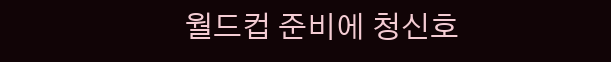월드컵 준비에 청신호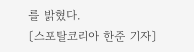를 밝혔다.
〔스포탈코리아 한준 기자〕